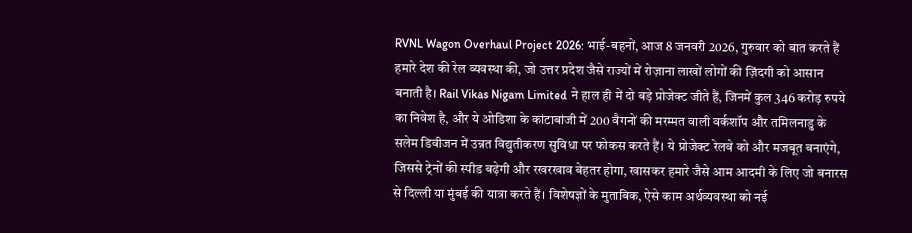RVNL Wagon Overhaul Project 2026: भाई-बहनों, आज 8 जनवरी 2026, गुरुवार को बात करते हैं हमारे देश की रेल व्यवस्था की, जो उत्तर प्रदेश जैसे राज्यों में रोज़ाना लाखों लोगों की ज़िंदगी को आसान बनाती है। Rail Vikas Nigam Limited ने हाल ही में दो बड़े प्रोजेक्ट जीते हैं, जिनमें कुल 346 करोड़ रुपये का निवेश है, और ये ओडिशा के कांटाबांजी में 200 वैगनों की मरम्मत वाली वर्कशॉप और तमिलनाडु के सलेम डिवीजन में उन्नत विद्युतीकरण सुविधा पर फोकस करते हैं। ये प्रोजेक्ट रेलवे को और मजबूत बनाएंगे, जिससे ट्रेनों की स्पीड बढ़ेगी और रखरखाव बेहतर होगा, खासकर हमारे जैसे आम आदमी के लिए जो बनारस से दिल्ली या मुंबई की यात्रा करते हैं। विशेषज्ञों के मुताबिक, ऐसे काम अर्थव्यवस्था को नई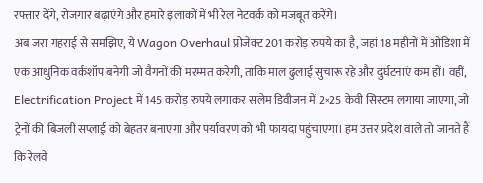रफ्तार देंगे, रोजगार बढ़ाएंगे और हमारे इलाकों में भी रेल नेटवर्क को मजबूत करेंगे।
अब जरा गहराई से समझिए, ये Wagon Overhaul प्रोजेक्ट 201 करोड़ रुपये का है, जहां 18 महीनों में ओडिशा में एक आधुनिक वर्कशॉप बनेगी जो वैगनों की मरम्मत करेगी, ताकि माल ढुलाई सुचारू रहे और दुर्घटनाएं कम हों। वहीं, Electrification Project में 145 करोड़ रुपये लगाकर सलेम डिवीजन में 2×25 केवी सिस्टम लगाया जाएगा, जो ट्रेनों की बिजली सप्लाई को बेहतर बनाएगा और पर्यावरण को भी फायदा पहुंचाएगा। हम उत्तर प्रदेश वाले तो जानते हैं कि रेलवे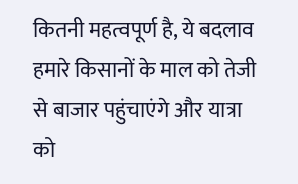कितनी महत्वपूर्ण है, ये बदलाव हमारे किसानों के माल को तेजी से बाजार पहुंचाएंगे और यात्रा को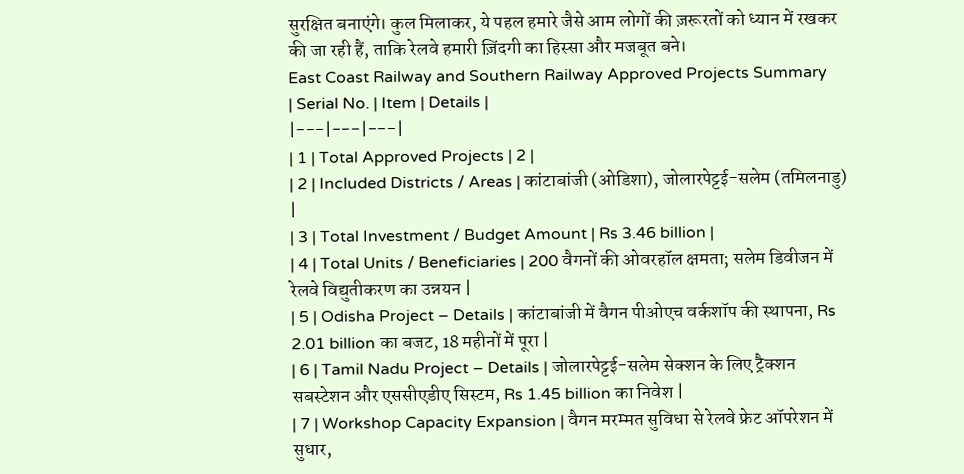सुरक्षित बनाएंगे। कुल मिलाकर, ये पहल हमारे जैसे आम लोगों की ज़रूरतों को ध्यान में रखकर की जा रही हैं, ताकि रेलवे हमारी ज़िंदगी का हिस्सा और मजबूत बने।
East Coast Railway and Southern Railway Approved Projects Summary
| Serial No. | Item | Details |
|---|---|---|
| 1 | Total Approved Projects | 2 |
| 2 | Included Districts / Areas | कांटाबांजी (ओडिशा), जोलारपेट्टई-सलेम (तमिलनाडु) |
| 3 | Total Investment / Budget Amount | Rs 3.46 billion |
| 4 | Total Units / Beneficiaries | 200 वैगनों की ओवरहॉल क्षमता; सलेम डिवीजन में रेलवे विद्युतीकरण का उन्नयन |
| 5 | Odisha Project – Details | कांटाबांजी में वैगन पीओएच वर्कशॉप की स्थापना, Rs 2.01 billion का बजट, 18 महीनों में पूरा |
| 6 | Tamil Nadu Project – Details | जोलारपेट्टई-सलेम सेक्शन के लिए ट्रैक्शन सबस्टेशन और एससीएडीए सिस्टम, Rs 1.45 billion का निवेश |
| 7 | Workshop Capacity Expansion | वैगन मरम्मत सुविधा से रेलवे फ्रेट ऑपरेशन में सुधार,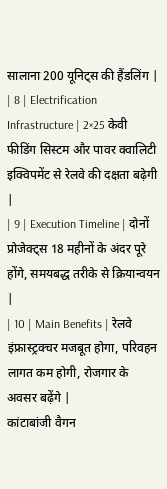सालाना 200 यूनिट्स की हैंडलिंग |
| 8 | Electrification Infrastructure | 2×25 केवी फीडिंग सिस्टम और पावर क्वालिटी इक्विपमेंट से रेलवे की दक्षता बढ़ेगी |
| 9 | Execution Timeline | दोनों प्रोजेक्ट्स 18 महीनों के अंदर पूरे होंगे, समयबद्ध तरीके से क्रियान्वयन |
| 10 | Main Benefits | रेलवे इंफ्रास्ट्रक्चर मजबूत होगा, परिवहन लागत कम होगी, रोजगार के अवसर बढ़ेंगे |
कांटाबांजी वैगन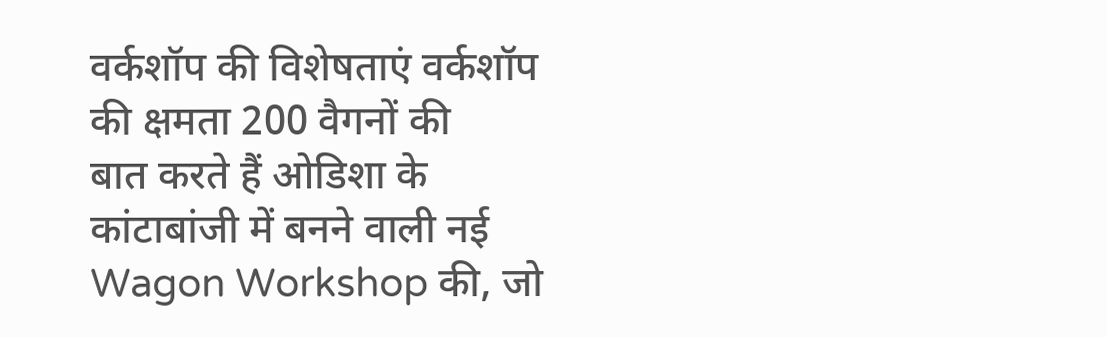वर्कशॉप की विशेषताएं वर्कशॉप की क्षमता 200 वैगनों की
बात करते हैं ओडिशा के कांटाबांजी में बनने वाली नई Wagon Workshop की, जो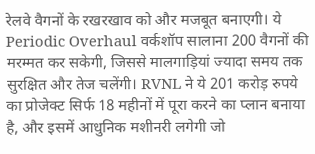रेलवे वैगनों के रखरखाव को और मजबूत बनाएगी। ये Periodic Overhaul वर्कशॉप सालाना 200 वैगनों की मरम्मत कर सकेगी, जिससे मालगाड़ियां ज्यादा समय तक सुरक्षित और तेज चलेंगी। RVNL ने ये 201 करोड़ रुपये का प्रोजेक्ट सिर्फ 18 महीनों में पूरा करने का प्लान बनाया है, और इसमें आधुनिक मशीनरी लगेगी जो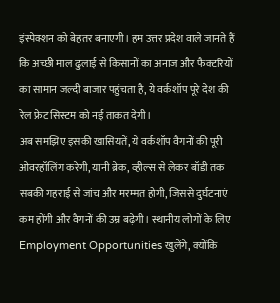इंस्पेक्शन को बेहतर बनाएगी। हम उत्तर प्रदेश वाले जानते हैं कि अच्छी माल ढुलाई से किसानों का अनाज और फैक्टरियों का सामान जल्दी बाजार पहुंचता है, ये वर्कशॉप पूरे देश की रेल फ्रेट सिस्टम को नई ताकत देगी।
अब समझिए इसकी खासियतें, ये वर्कशॉप वैगनों की पूरी ओवरहॉलिंग करेगी, यानी ब्रेक, व्हील्स से लेकर बॉडी तक सबकी गहराई से जांच और मरम्मत होगी, जिससे दुर्घटनाएं कम होंगी और वैगनों की उम्र बढ़ेगी। स्थानीय लोगों के लिए Employment Opportunities खुलेंगे, क्योंकि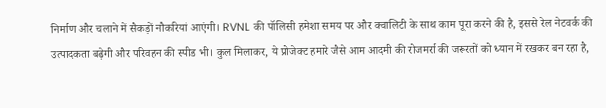निर्माण और चलाने में सैकड़ों नौकरियां आएंगी। RVNL की पॉलिसी हमेशा समय पर और क्वालिटी के साथ काम पूरा करने की है, इससे रेल नेटवर्क की उत्पादकता बढ़ेगी और परिवहन की स्पीड भी। कुल मिलाकर, ये प्रोजेक्ट हमारे जैसे आम आदमी की रोजमर्रा की जरूरतों को ध्यान में रखकर बन रहा है,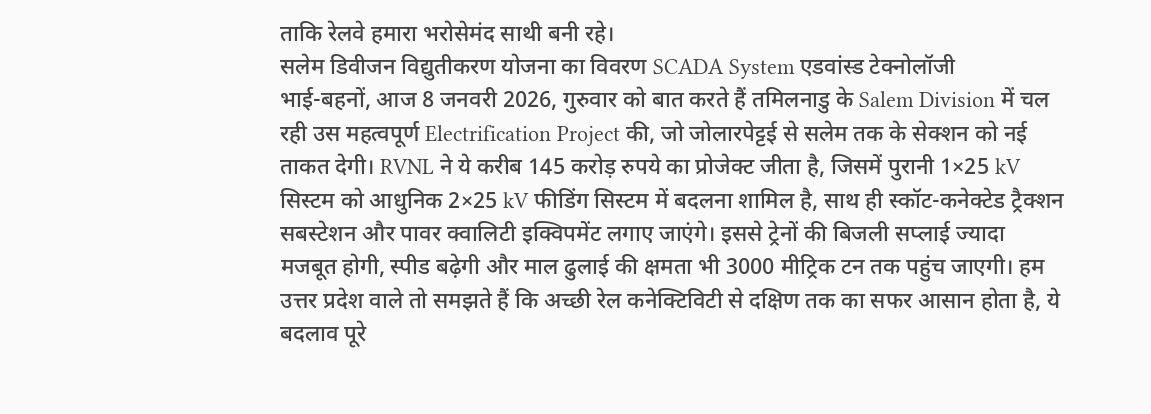ताकि रेलवे हमारा भरोसेमंद साथी बनी रहे।
सलेम डिवीजन विद्युतीकरण योजना का विवरण SCADA System एडवांस्ड टेक्नोलॉजी
भाई-बहनों, आज 8 जनवरी 2026, गुरुवार को बात करते हैं तमिलनाडु के Salem Division में चल रही उस महत्वपूर्ण Electrification Project की, जो जोलारपेट्टई से सलेम तक के सेक्शन को नई ताकत देगी। RVNL ने ये करीब 145 करोड़ रुपये का प्रोजेक्ट जीता है, जिसमें पुरानी 1×25 kV सिस्टम को आधुनिक 2×25 kV फीडिंग सिस्टम में बदलना शामिल है, साथ ही स्कॉट-कनेक्टेड ट्रैक्शन सबस्टेशन और पावर क्वालिटी इक्विपमेंट लगाए जाएंगे। इससे ट्रेनों की बिजली सप्लाई ज्यादा मजबूत होगी, स्पीड बढ़ेगी और माल ढुलाई की क्षमता भी 3000 मीट्रिक टन तक पहुंच जाएगी। हम उत्तर प्रदेश वाले तो समझते हैं कि अच्छी रेल कनेक्टिविटी से दक्षिण तक का सफर आसान होता है, ये बदलाव पूरे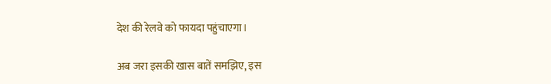देश की रेलवे को फायदा पहुंचाएगा।

अब जरा इसकी खास बातें समझिए, इस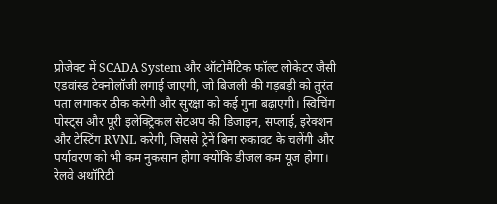प्रोजेक्ट में SCADA System और ऑटोमैटिक फॉल्ट लोकेटर जैसी एडवांस्ड टेक्नोलॉजी लगाई जाएगी, जो बिजली की गड़बड़ी को तुरंत पता लगाकर ठीक करेगी और सुरक्षा को कई गुना बढ़ाएगी। स्विचिंग पोस्ट्स और पूरी इलेक्ट्रिकल सेटअप की डिजाइन, सप्लाई, इरेक्शन और टेस्टिंग RVNL करेगी, जिससे ट्रेनें बिना रुकावट के चलेंगी और पर्यावरण को भी कम नुकसान होगा क्योंकि डीजल कम यूज होगा। रेलवे अथॉरिटी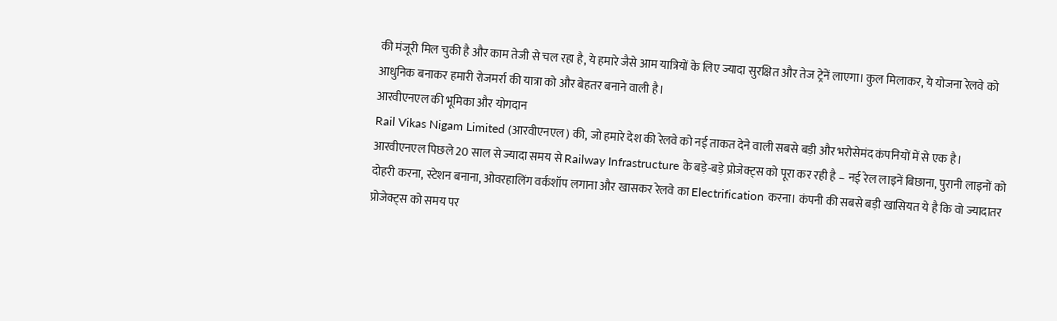की मंजूरी मिल चुकी है और काम तेजी से चल रहा है, ये हमारे जैसे आम यात्रियों के लिए ज्यादा सुरक्षित और तेज ट्रेनें लाएगा। कुल मिलाकर, ये योजना रेलवे को आधुनिक बनाकर हमारी रोजमर्रा की यात्रा को और बेहतर बनाने वाली है।
आरवीएनएल की भूमिका और योगदान
Rail Vikas Nigam Limited (आरवीएनएल) की, जो हमारे देश की रेलवे को नई ताकत देने वाली सबसे बड़ी और भरोसेमंद कंपनियों में से एक है। आरवीएनएल पिछले 20 साल से ज्यादा समय से Railway Infrastructure के बड़े-बड़े प्रोजेक्ट्स को पूरा कर रही है – नई रेल लाइनें बिछाना, पुरानी लाइनों को दोहरी करना, स्टेशन बनाना, ओवरहालिंग वर्कशॉप लगाना और खासकर रेलवे का Electrification करना। कंपनी की सबसे बड़ी खासियत ये है कि वो ज्यादातर प्रोजेक्ट्स को समय पर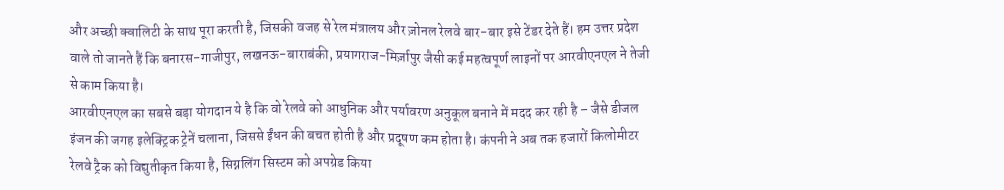और अच्छी क्वालिटी के साथ पूरा करती है, जिसकी वजह से रेल मंत्रालय और ज़ोनल रेलवे बार-बार इसे टेंडर देते हैं। हम उत्तर प्रदेश वाले तो जानते हैं कि बनारस-गाजीपुर, लखनऊ-बाराबंकी, प्रयागराज-मिर्ज़ापुर जैसी कई महत्वपूर्ण लाइनों पर आरवीएनएल ने तेजी से काम किया है।
आरवीएनएल का सबसे बड़ा योगदान ये है कि वो रेलवे को आधुनिक और पर्यावरण अनुकूल बनाने में मदद कर रही है – जैसे डीजल इंजन की जगह इलेक्ट्रिक ट्रेनें चलाना, जिससे ईंधन की बचत होती है और प्रदूषण कम होता है। कंपनी ने अब तक हजारों किलोमीटर रेलवे ट्रैक को विद्युतीकृत किया है, सिग्नलिंग सिस्टम को अपग्रेड किया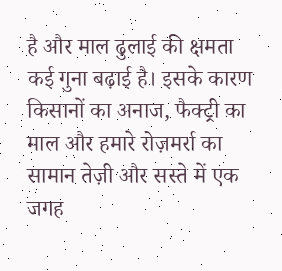है और माल ढुलाई की क्षमता कई गुना बढ़ाई है। इसके कारण किसानों का अनाज, फैक्ट्री का माल और हमारे रोज़मर्रा का सामान तेज़ी और सस्ते में एक जगह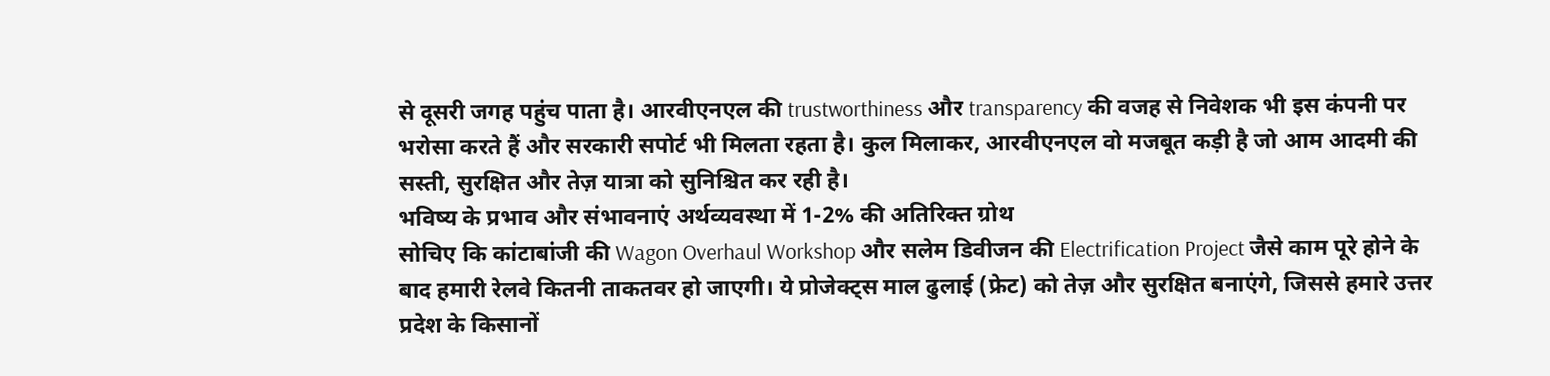से दूसरी जगह पहुंच पाता है। आरवीएनएल की trustworthiness और transparency की वजह से निवेशक भी इस कंपनी पर भरोसा करते हैं और सरकारी सपोर्ट भी मिलता रहता है। कुल मिलाकर, आरवीएनएल वो मजबूत कड़ी है जो आम आदमी की सस्ती, सुरक्षित और तेज़ यात्रा को सुनिश्चित कर रही है।
भविष्य के प्रभाव और संभावनाएं अर्थव्यवस्था में 1-2% की अतिरिक्त ग्रोथ
सोचिए कि कांटाबांजी की Wagon Overhaul Workshop और सलेम डिवीजन की Electrification Project जैसे काम पूरे होने के बाद हमारी रेलवे कितनी ताकतवर हो जाएगी। ये प्रोजेक्ट्स माल ढुलाई (फ्रेट) को तेज़ और सुरक्षित बनाएंगे, जिससे हमारे उत्तर प्रदेश के किसानों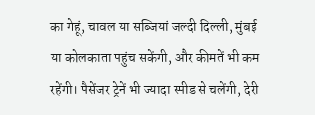का गेहूं, चावल या सब्जियां जल्दी दिल्ली, मुंबई या कोलकाता पहुंच सकेंगी, और कीमतें भी कम रहेंगी। पैसेंजर ट्रेनें भी ज्यादा स्पीड से चलेंगी, देरी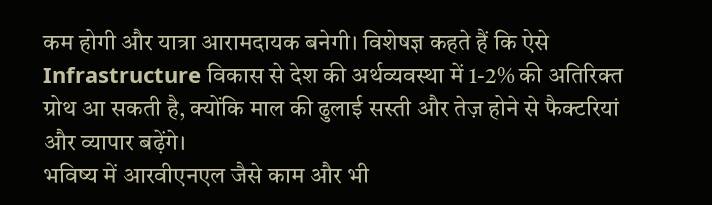कम होगी और यात्रा आरामदायक बनेगी। विशेषज्ञ कहते हैं कि ऐसे Infrastructure विकास से देश की अर्थव्यवस्था में 1-2% की अतिरिक्त ग्रोथ आ सकती है, क्योंकि माल की ढुलाई सस्ती और तेज़ होने से फैक्टरियां और व्यापार बढ़ेंगे।
भविष्य में आरवीएनएल जैसे काम और भी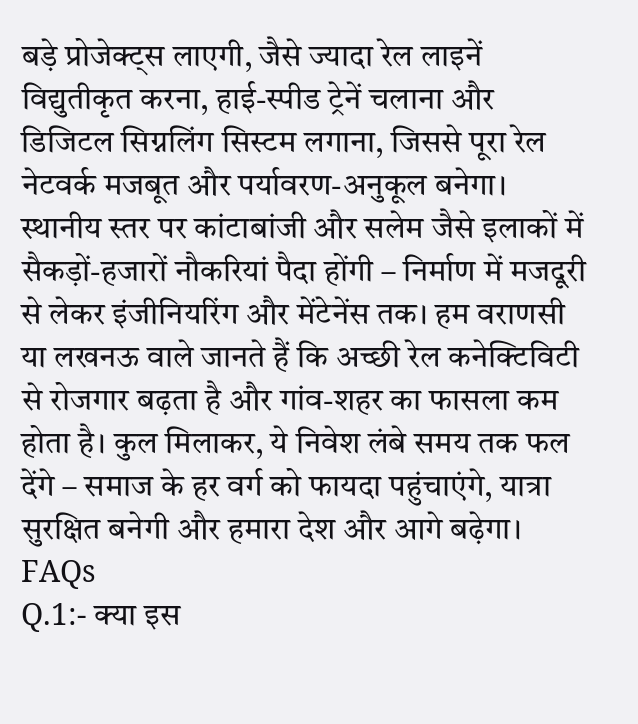बड़े प्रोजेक्ट्स लाएगी, जैसे ज्यादा रेल लाइनें विद्युतीकृत करना, हाई-स्पीड ट्रेनें चलाना और डिजिटल सिग्नलिंग सिस्टम लगाना, जिससे पूरा रेल नेटवर्क मजबूत और पर्यावरण-अनुकूल बनेगा। स्थानीय स्तर पर कांटाबांजी और सलेम जैसे इलाकों में सैकड़ों-हजारों नौकरियां पैदा होंगी – निर्माण में मजदूरी से लेकर इंजीनियरिंग और मेंटेनेंस तक। हम वराणसी या लखनऊ वाले जानते हैं कि अच्छी रेल कनेक्टिविटी से रोजगार बढ़ता है और गांव-शहर का फासला कम होता है। कुल मिलाकर, ये निवेश लंबे समय तक फल देंगे – समाज के हर वर्ग को फायदा पहुंचाएंगे, यात्रा सुरक्षित बनेगी और हमारा देश और आगे बढ़ेगा।
FAQs
Q.1:- क्या इस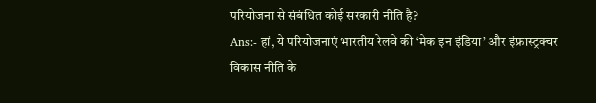परियोजना से संबंधित कोई सरकारी नीति है?
Ans:- हां, ये परियोजनाएं भारतीय रेलवे की ‘मेक इन इंडिया’ और इंफ्रास्ट्रक्चर विकास नीति के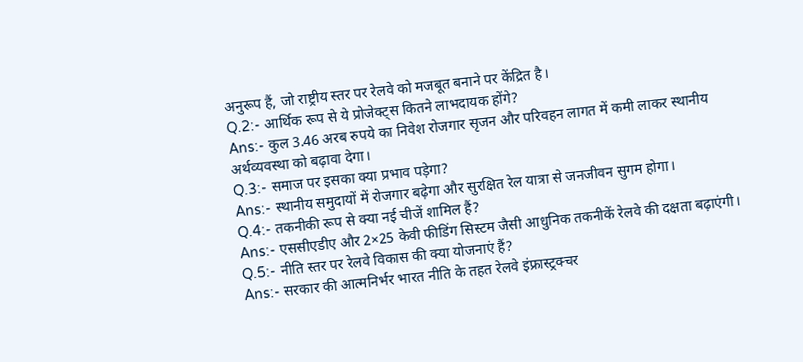अनुरूप हैं, जो राष्ट्रीय स्तर पर रेलवे को मजबूत बनाने पर केंद्रित है।
Q.2:- आर्थिक रूप से ये प्रोजेक्ट्स कितने लाभदायक होंगे?
Ans:- कुल 3.46 अरब रुपये का निवेश रोजगार सृजन और परिवहन लागत में कमी लाकर स्थानीय अर्थव्यवस्था को बढ़ावा देगा।
Q.3:- समाज पर इसका क्या प्रभाव पड़ेगा?
Ans:- स्थानीय समुदायों में रोजगार बढ़ेगा और सुरक्षित रेल यात्रा से जनजीवन सुगम होगा।
Q.4:- तकनीकी रूप से क्या नई चीजें शामिल हैं?
Ans:- एससीएडीए और 2×25 केवी फीडिंग सिस्टम जैसी आधुनिक तकनीकें रेलवे की दक्षता बढ़ाएंगी।
Q.5:- नीति स्तर पर रेलवे विकास की क्या योजनाएं हैं?
Ans:- सरकार की आत्मनिर्भर भारत नीति के तहत रेलवे इंफ्रास्ट्रक्चर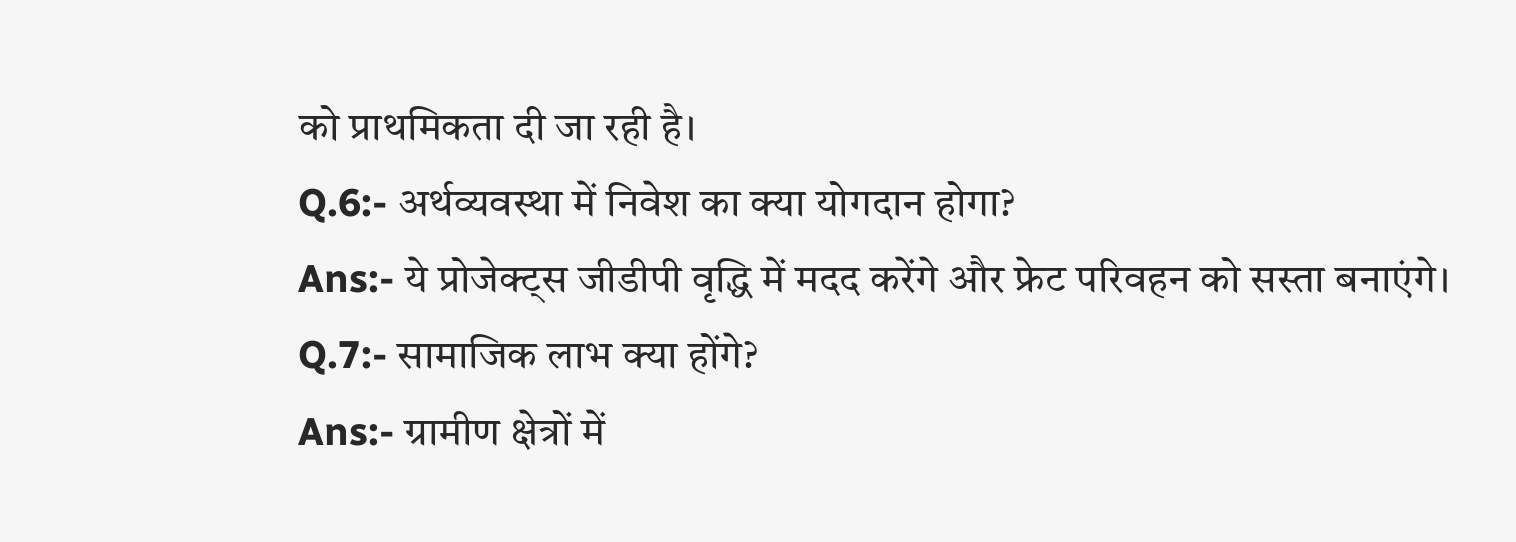को प्राथमिकता दी जा रही है।
Q.6:- अर्थव्यवस्था में निवेश का क्या योगदान होगा?
Ans:- ये प्रोजेक्ट्स जीडीपी वृद्धि में मदद करेंगे और फ्रेट परिवहन को सस्ता बनाएंगे।
Q.7:- सामाजिक लाभ क्या होंगे?
Ans:- ग्रामीण क्षेत्रों में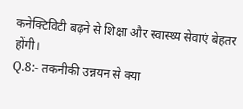कनेक्टिविटी बढ़ने से शिक्षा और स्वास्थ्य सेवाएं बेहतर होंगी।
Q.8:- तकनीकी उन्नयन से क्या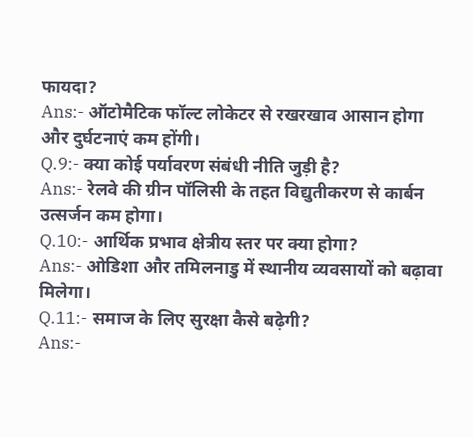फायदा?
Ans:- ऑटोमैटिक फॉल्ट लोकेटर से रखरखाव आसान होगा और दुर्घटनाएं कम होंगी।
Q.9:- क्या कोई पर्यावरण संबंधी नीति जुड़ी है?
Ans:- रेलवे की ग्रीन पॉलिसी के तहत विद्युतीकरण से कार्बन उत्सर्जन कम होगा।
Q.10:- आर्थिक प्रभाव क्षेत्रीय स्तर पर क्या होगा?
Ans:- ओडिशा और तमिलनाडु में स्थानीय व्यवसायों को बढ़ावा मिलेगा।
Q.11:- समाज के लिए सुरक्षा कैसे बढ़ेगी?
Ans:-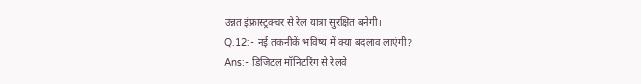उन्नत इंफ्रास्ट्रक्चर से रेल यात्रा सुरक्षित बनेगी।
Q.12:- नई तकनीकें भविष्य में क्या बदलाव लाएंगी?
Ans:- डिजिटल मॉनिटरिंग से रेलवे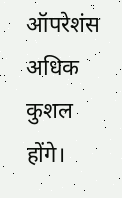ऑपरेशंस अधिक कुशल होंगे।